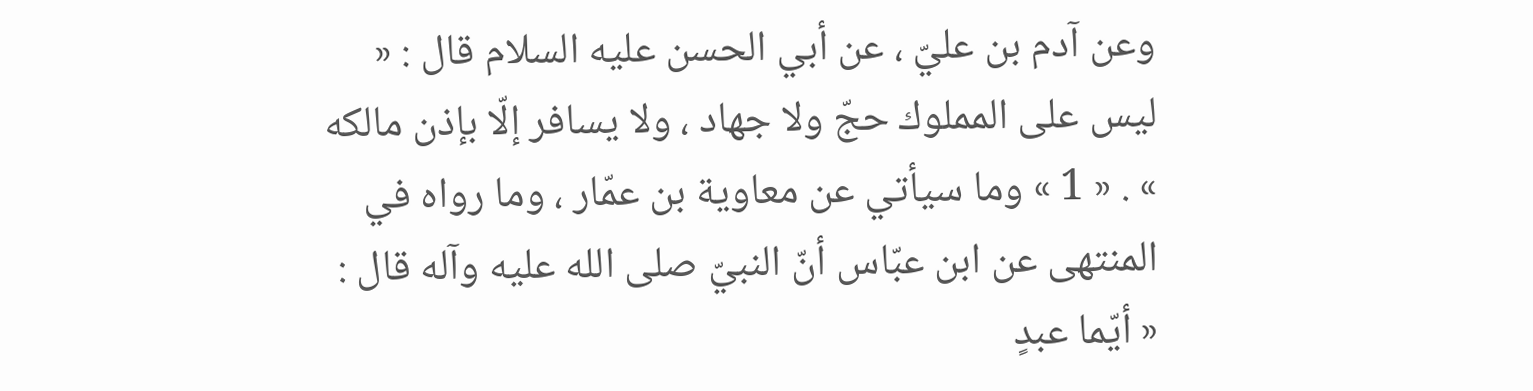وعن آدم بن عليّ ، عن أبي الحسن عليه السلام قال : « ليس على المملوك حجّ ولا جهاد ، ولا يسافر إلّا بإذن مالكه » . « 1 » وما سيأتي عن معاوية بن عمّار ، وما رواه في المنتهى عن ابن عبّاس أنّ النبيّ صلى الله عليه وآله قال :
« أيّما عبدٍ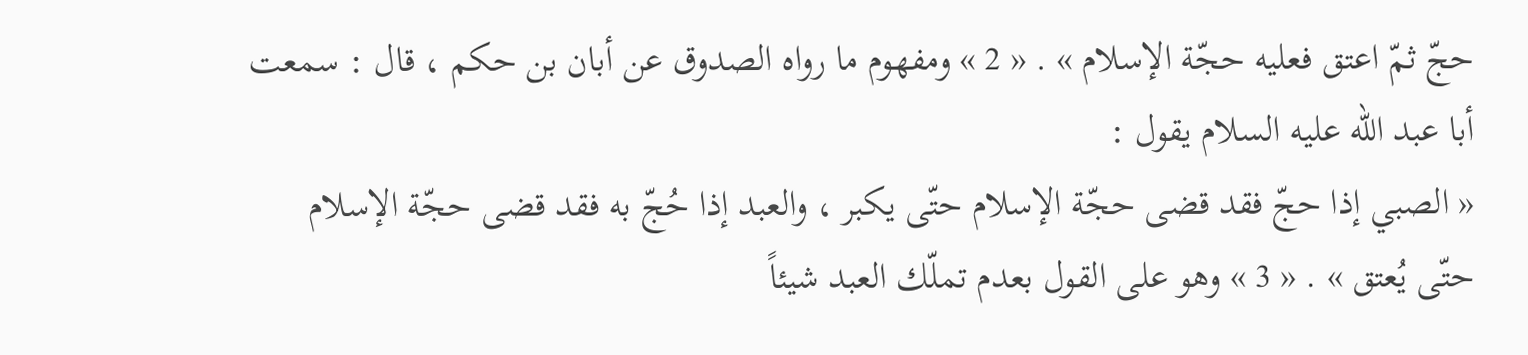حجّ ثمّ اعتق فعليه حجّة الإسلام » . « 2 » ومفهوم ما رواه الصدوق عن أبان بن حكم ، قال : سمعت أبا عبد اللّه عليه السلام يقول :
« الصبي إذا حجّ فقد قضى حجّة الإسلام حتّى يكبر ، والعبد إذا حُجّ به فقد قضى حجّة الإسلام حتّى يُعتق » . « 3 » وهو على القول بعدم تملّك العبد شيئاً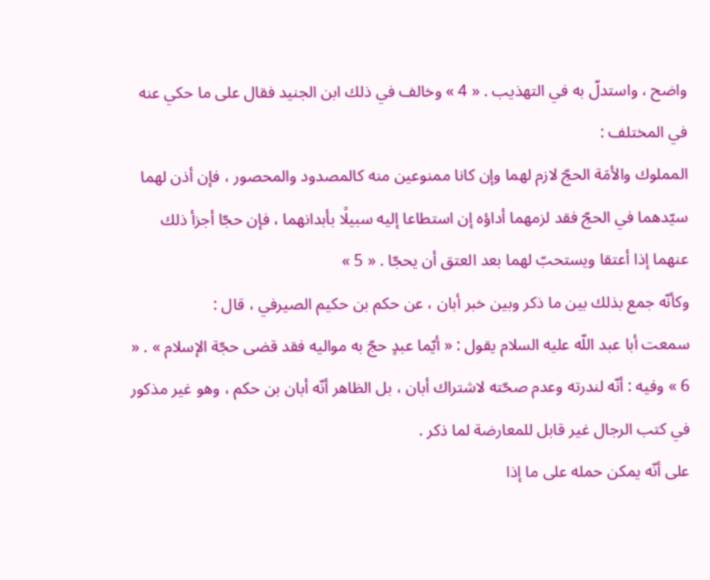واضح ، واستدلّ به في التهذيب . « 4 » وخالف في ذلك ابن الجنيد فقال على ما حكي عنه في المختلف :
المملوك والأمَة الحجّ لازم لهما وإن كانا ممنوعين منه كالمصدود والمحصور ، فإن أذن لهما سيّدهما في الحجّ فقد لزمهما أداؤه إن استطاعا إليه سبيلًا بأبدانهما ، فإن حجّا أجزأ ذلك عنهما إذا أعتقا ويستحبّ لهما بعد العتق أن يحجّا . « 5 »
وكأنّه جمع بذلك بين ما ذكر وبين خبر أبان ، عن حكم بن حكيم الصيرفي ، قال :
سمعت أبا عبد اللّه عليه السلام يقول : « أيّما عبدٍ حجّ به مواليه فقد قضى حجّة الإسلام » . « 6 » وفيه : أنّه لندرته وعدم صحّته لاشتراك أبان ، بل الظاهر أنّه أبان بن حكم ، وهو غير مذكور في كتب الرجال غير قابل للمعارضة لما ذكر .
على أنّه يمكن حمله على ما إذا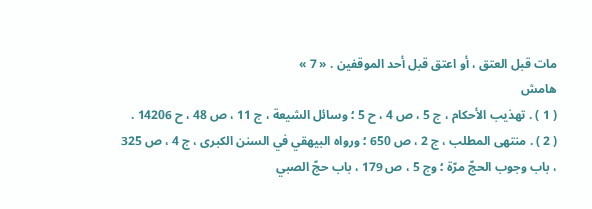مات قبل العتق ، أو اعتق قبل أحد الموقفين . « 7 »
هامش
( 1 ) . تهذيب الأحكام ، ج 5 ، ص 4 ، ح 5 ؛ وسائل الشيعة ، ج 11 ، ص 48 ، ح 14206 .
( 2 ) . منتهى المطلب ، ج 2 ، ص 650 ؛ ورواه البيهقي في السنن الكبرى ، ج 4 ، ص 325 ، باب وجوب الحجّ مرّة ؛ وج 5 ، ص 179 ، باب حجّ الصبي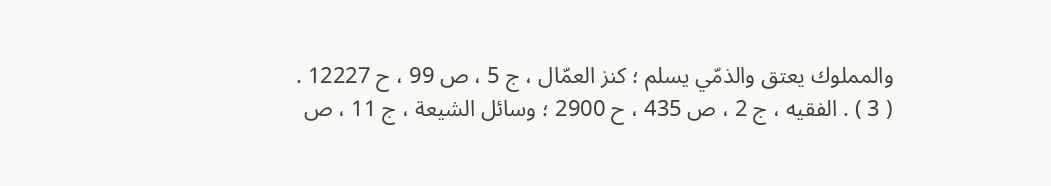والمملوك يعتق والذمّي يسلم ؛ كنز العمّال ، ج 5 ، ص 99 ، ح 12227 .
( 3 ) . الفقيه ، ج 2 ، ص 435 ، ح 2900 ؛ وسائل الشيعة ، ج 11 ، ص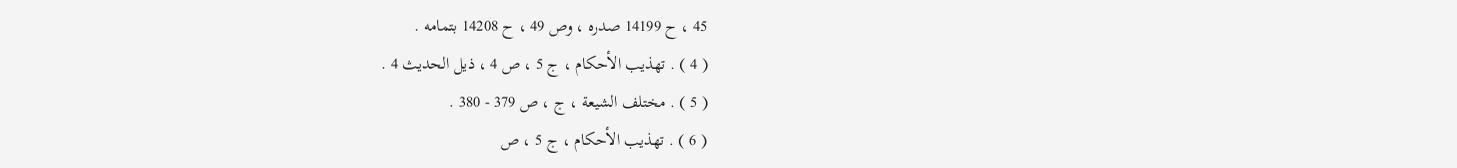45 ، ح 14199 صدره ، وص 49 ، ح 14208 بتمامه .
( 4 ) . تهذيب الأحكام ، ج 5 ، ص 4 ، ذيل الحديث 4 .
( 5 ) . مختلف الشيعة ، ج ، ص 379 - 380 .
( 6 ) . تهذيب الأحكام ، ج 5 ، ص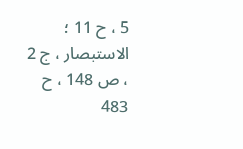5 ، ح 11 ؛ الاستبصار ، ج 2 ، ص 148 ، ح 483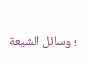؛ وسائل الشيعة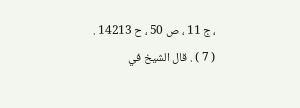، ج 11 ، ص 50 ، ح 14213 .
( 7 ) . قال الشيخ في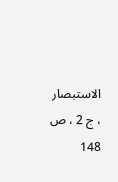الاستبصار ، ج 2 ، ص 148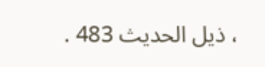، ذيل الحديث 483 .